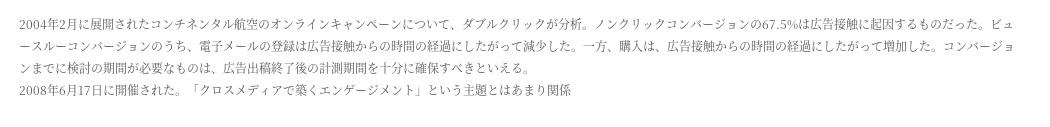2004年2月に展開されたコンチネンタル航空のオンラインキャンペーンについて、ダブルクリックが分析。ノンクリックコンバージョンの67.5%は広告接触に起因するものだった。ビュースルーコンバージョンのうち、電子メールの登録は広告接触からの時間の経過にしたがって減少した。一方、購入は、広告接触からの時間の経過にしたがって増加した。コンバージョンまでに検討の期間が必要なものは、広告出稿終了後の計測期間を十分に確保すべきといえる。
2008年6月17日に開催された。「クロスメディアで築くエンゲージメント」という主題とはあまり関係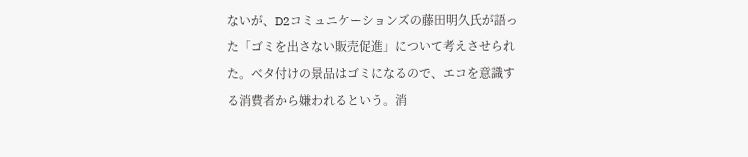ないが、D2コミュニケーションズの藤田明久氏が語った「ゴミを出さない販売促進」について考えさせられた。ベタ付けの景品はゴミになるので、エコを意識する消費者から嫌われるという。消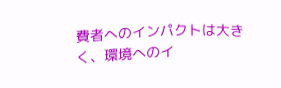費者へのインパクトは大きく、環境へのイ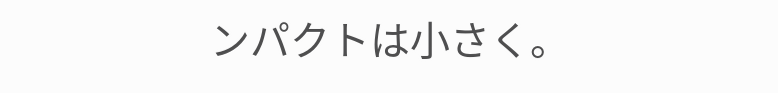ンパクトは小さく。